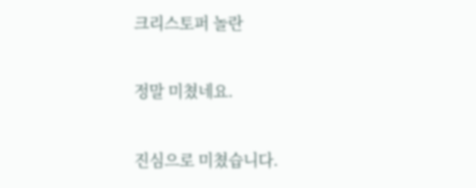크리스토퍼 놀란

정말 미쳤네요.

진심으로 미쳤습니다.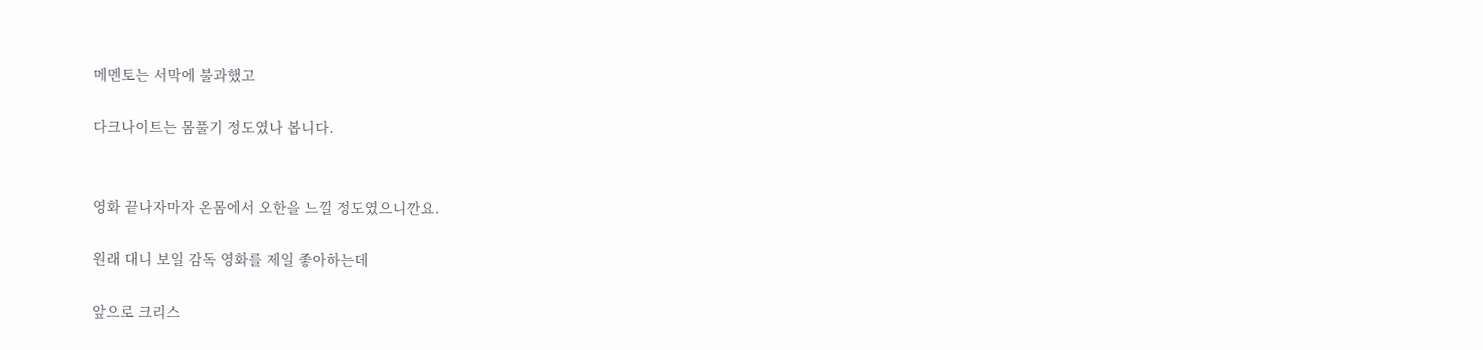메멘토는 서막에 불과했고

다크나이트는 몸풀기 정도였나 봅니다.


영화 끝나자마자 온몸에서 오한을 느낄 정도였으니깐요.

원래 대니 보일 감독 영화를 제일 좋아하는데

앞으로 크리스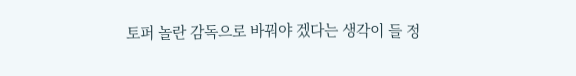토퍼 놀란 감독으로 바꿔야 겠다는 생각이 들 정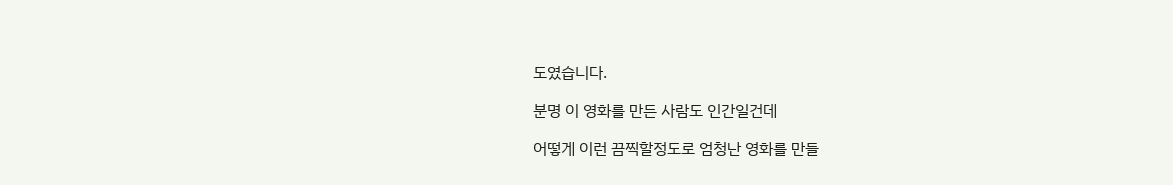도였습니다.

분명 이 영화를 만든 사람도 인간일건데

어떻게 이런 끔찍할정도로 엄청난 영화를 만들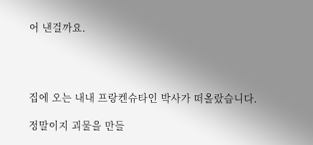어 낸걸까요.




집에 오는 내내 프랑켄슈타인 박사가 떠올랐습니다.

정말이지 괴물을 만들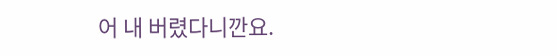어 내 버렸다니깐요.